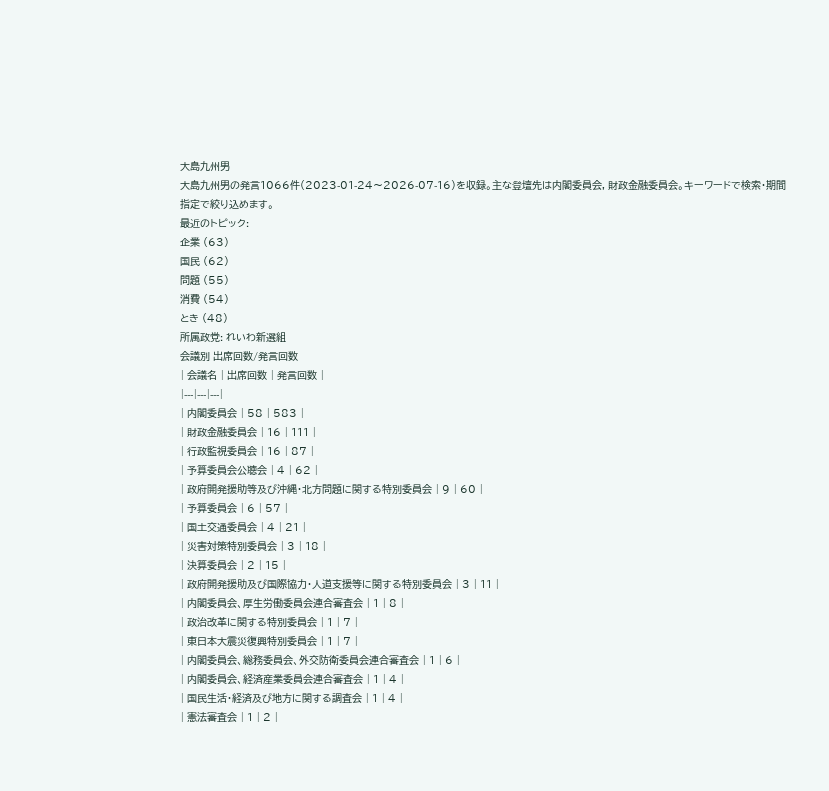大島九州男
大島九州男の発言1066件(2023-01-24〜2026-07-16)を収録。主な登壇先は内閣委員会, 財政金融委員会。キーワードで検索・期間指定で絞り込めます。
最近のトピック:
企業 (63)
国民 (62)
問題 (55)
消費 (54)
とき (48)
所属政党: れいわ新選組
会議別 出席回数/発言回数
| 会議名 | 出席回数 | 発言回数 |
|---|---|---|
| 内閣委員会 | 58 | 583 |
| 財政金融委員会 | 16 | 111 |
| 行政監視委員会 | 16 | 87 |
| 予算委員会公聴会 | 4 | 62 |
| 政府開発援助等及び沖縄・北方問題に関する特別委員会 | 9 | 60 |
| 予算委員会 | 6 | 57 |
| 国土交通委員会 | 4 | 21 |
| 災害対策特別委員会 | 3 | 18 |
| 決算委員会 | 2 | 15 |
| 政府開発援助及び国際協力・人道支援等に関する特別委員会 | 3 | 11 |
| 内閣委員会、厚生労働委員会連合審査会 | 1 | 8 |
| 政治改革に関する特別委員会 | 1 | 7 |
| 東日本大震災復興特別委員会 | 1 | 7 |
| 内閣委員会、総務委員会、外交防衛委員会連合審査会 | 1 | 6 |
| 内閣委員会、経済産業委員会連合審査会 | 1 | 4 |
| 国民生活・経済及び地方に関する調査会 | 1 | 4 |
| 憲法審査会 | 1 | 2 |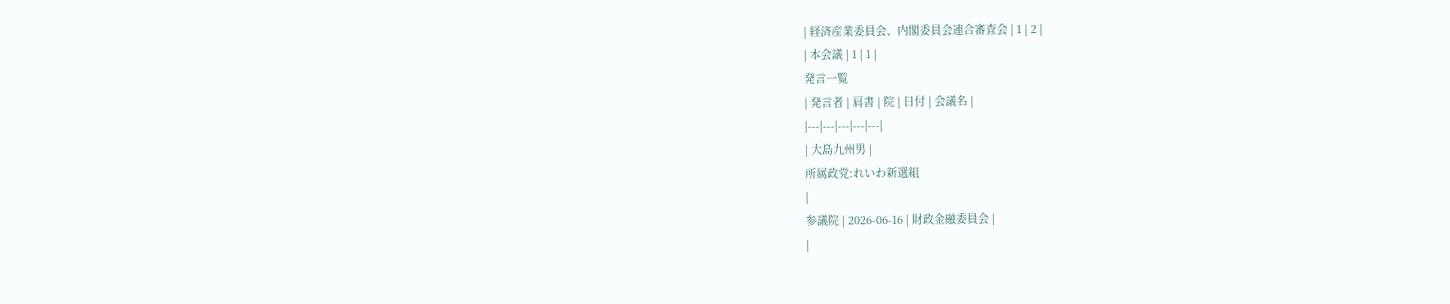| 経済産業委員会、内閣委員会連合審査会 | 1 | 2 |
| 本会議 | 1 | 1 |
発言一覧
| 発言者 | 肩書 | 院 | 日付 | 会議名 |
|---|---|---|---|---|
| 大島九州男 |
所属政党:れいわ新選組
|
参議院 | 2026-06-16 | 財政金融委員会 |
|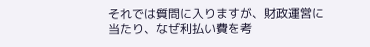それでは質問に入りますが、財政運営に当たり、なぜ利払い費を考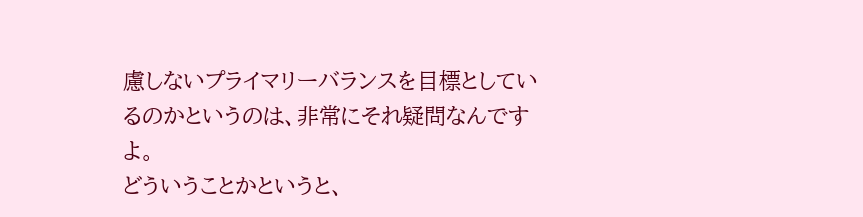慮しないプライマリーバランスを目標としているのかというのは、非常にそれ疑問なんですよ。
どういうことかというと、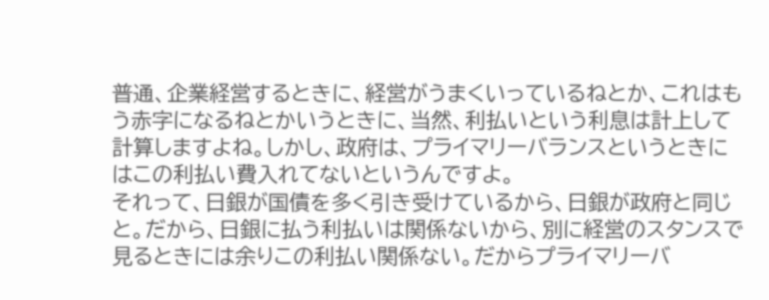普通、企業経営するときに、経営がうまくいっているねとか、これはもう赤字になるねとかいうときに、当然、利払いという利息は計上して計算しますよね。しかし、政府は、プライマリーバランスというときにはこの利払い費入れてないというんですよ。
それって、日銀が国債を多く引き受けているから、日銀が政府と同じと。だから、日銀に払う利払いは関係ないから、別に経営のスタンスで見るときには余りこの利払い関係ない。だからプライマリーバ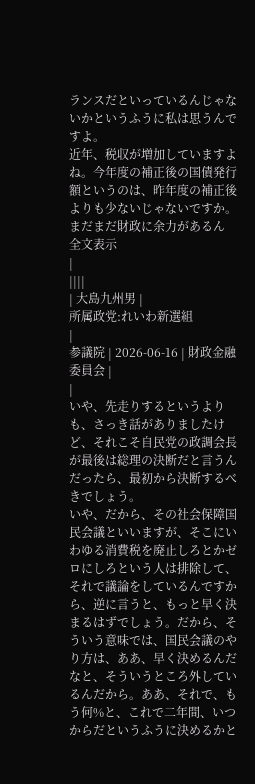ランスだといっているんじゃないかというふうに私は思うんですよ。
近年、税収が増加していますよね。今年度の補正後の国債発行額というのは、昨年度の補正後よりも少ないじゃないですか。まだまだ財政に余力があるん
全文表示
|
||||
| 大島九州男 |
所属政党:れいわ新選組
|
参議院 | 2026-06-16 | 財政金融委員会 |
|
いや、先走りするというよりも、さっき話がありましたけど、それこそ自民党の政調会長が最後は総理の決断だと言うんだったら、最初から決断するべきでしょう。
いや、だから、その社会保障国民会議といいますが、そこにいわゆる消費税を廃止しろとかゼロにしろという人は排除して、それで議論をしているんですから、逆に言うと、もっと早く決まるはずでしょう。だから、そういう意味では、国民会議のやり方は、ああ、早く決めるんだなと、そういうところ外しているんだから。ああ、それで、もう何%と、これで二年間、いつからだというふうに決めるかと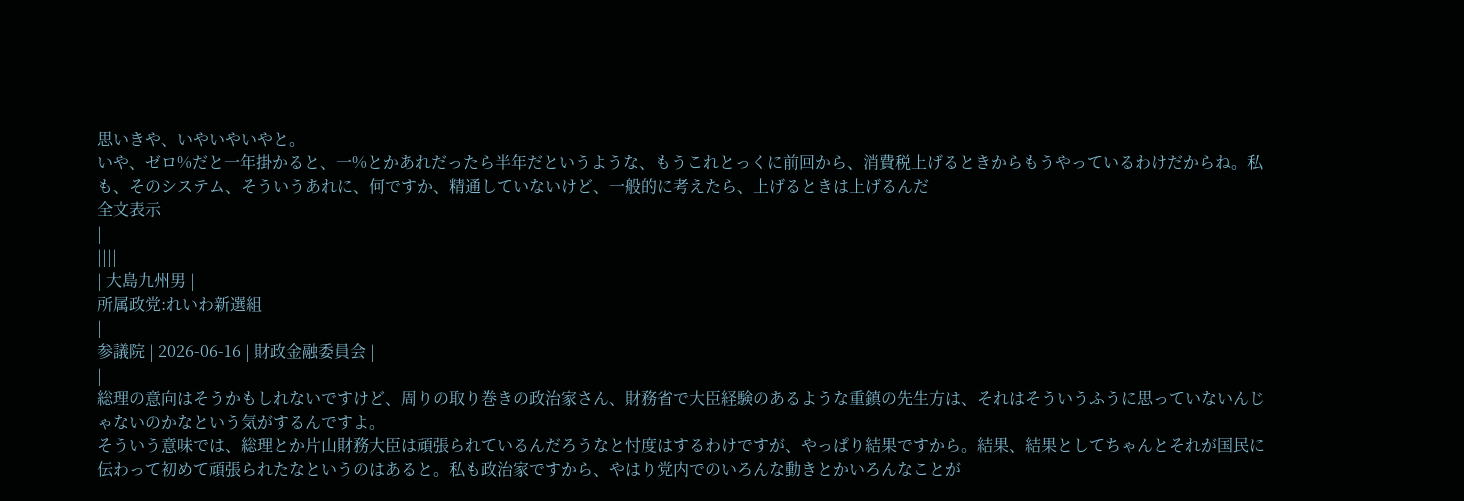思いきや、いやいやいやと。
いや、ゼロ%だと一年掛かると、一%とかあれだったら半年だというような、もうこれとっくに前回から、消費税上げるときからもうやっているわけだからね。私も、そのシステム、そういうあれに、何ですか、精通していないけど、一般的に考えたら、上げるときは上げるんだ
全文表示
|
||||
| 大島九州男 |
所属政党:れいわ新選組
|
参議院 | 2026-06-16 | 財政金融委員会 |
|
総理の意向はそうかもしれないですけど、周りの取り巻きの政治家さん、財務省で大臣経験のあるような重鎮の先生方は、それはそういうふうに思っていないんじゃないのかなという気がするんですよ。
そういう意味では、総理とか片山財務大臣は頑張られているんだろうなと忖度はするわけですが、やっぱり結果ですから。結果、結果としてちゃんとそれが国民に伝わって初めて頑張られたなというのはあると。私も政治家ですから、やはり党内でのいろんな動きとかいろんなことが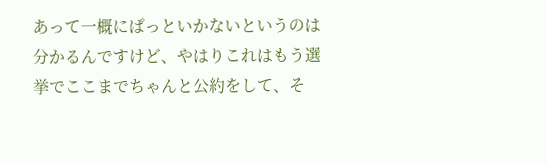あって一概にぱっといかないというのは分かるんですけど、やはりこれはもう選挙でここまでちゃんと公約をして、そ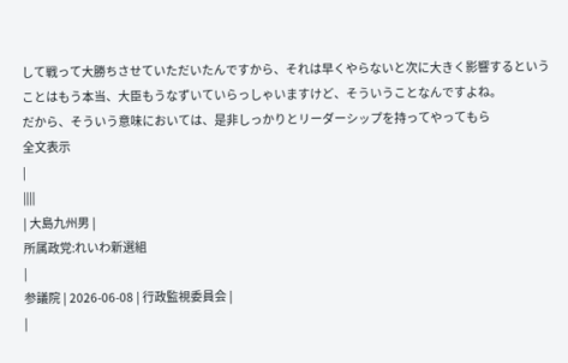して戦って大勝ちさせていただいたんですから、それは早くやらないと次に大きく影響するということはもう本当、大臣もうなずいていらっしゃいますけど、そういうことなんですよね。
だから、そういう意味においては、是非しっかりとリーダーシップを持ってやってもら
全文表示
|
||||
| 大島九州男 |
所属政党:れいわ新選組
|
参議院 | 2026-06-08 | 行政監視委員会 |
|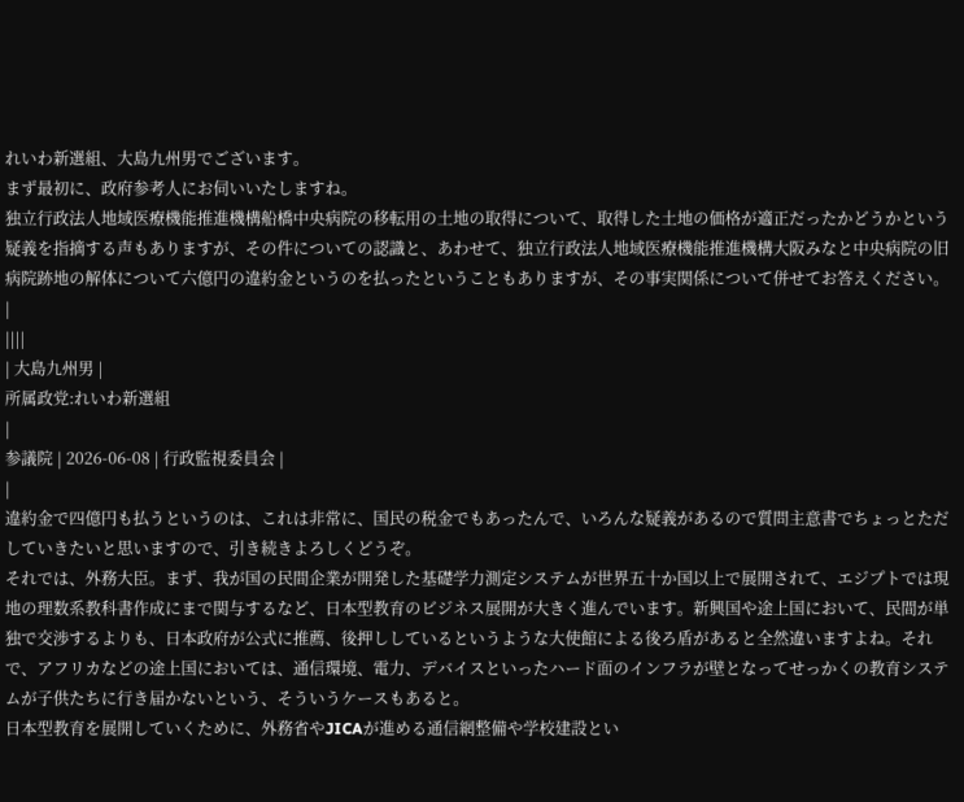れいわ新選組、大島九州男でございます。
まず最初に、政府参考人にお伺いいたしますね。
独立行政法人地域医療機能推進機構船橋中央病院の移転用の土地の取得について、取得した土地の価格が適正だったかどうかという疑義を指摘する声もありますが、その件についての認識と、あわせて、独立行政法人地域医療機能推進機構大阪みなと中央病院の旧病院跡地の解体について六億円の違約金というのを払ったということもありますが、その事実関係について併せてお答えください。
|
||||
| 大島九州男 |
所属政党:れいわ新選組
|
参議院 | 2026-06-08 | 行政監視委員会 |
|
違約金で四億円も払うというのは、これは非常に、国民の税金でもあったんで、いろんな疑義があるので質問主意書でちょっとただしていきたいと思いますので、引き続きよろしくどうぞ。
それでは、外務大臣。まず、我が国の民間企業が開発した基礎学力測定システムが世界五十か国以上で展開されて、エジプトでは現地の理数系教科書作成にまで関与するなど、日本型教育のビジネス展開が大きく進んでいます。新興国や途上国において、民間が単独で交渉するよりも、日本政府が公式に推薦、後押ししているというような大使館による後ろ盾があると全然違いますよね。それで、アフリカなどの途上国においては、通信環境、電力、デバイスといったハード面のインフラが壁となってせっかくの教育システムが子供たちに行き届かないという、そういうケースもあると。
日本型教育を展開していくために、外務省やJICAが進める通信網整備や学校建設とい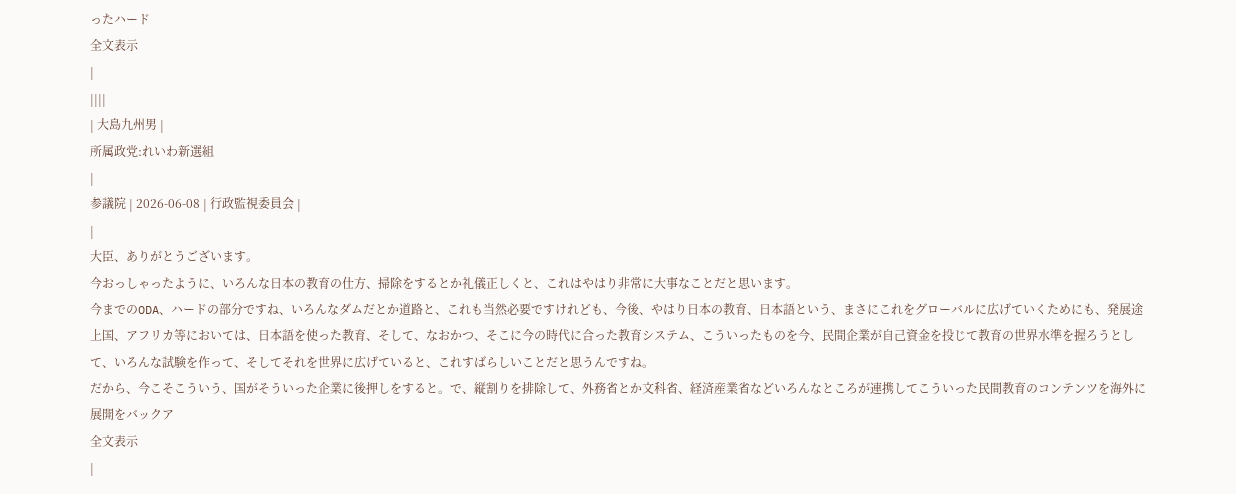ったハード
全文表示
|
||||
| 大島九州男 |
所属政党:れいわ新選組
|
参議院 | 2026-06-08 | 行政監視委員会 |
|
大臣、ありがとうございます。
今おっしゃったように、いろんな日本の教育の仕方、掃除をするとか礼儀正しくと、これはやはり非常に大事なことだと思います。
今までのODA、ハードの部分ですね、いろんなダムだとか道路と、これも当然必要ですけれども、今後、やはり日本の教育、日本語という、まさにこれをグローバルに広げていくためにも、発展途上国、アフリカ等においては、日本語を使った教育、そして、なおかつ、そこに今の時代に合った教育システム、こういったものを今、民間企業が自己資金を投じて教育の世界水準を握ろうとして、いろんな試験を作って、そしてそれを世界に広げていると、これすばらしいことだと思うんですね。
だから、今こそこういう、国がそういった企業に後押しをすると。で、縦割りを排除して、外務省とか文科省、経済産業省などいろんなところが連携してこういった民間教育のコンテンツを海外に展開をバックア
全文表示
|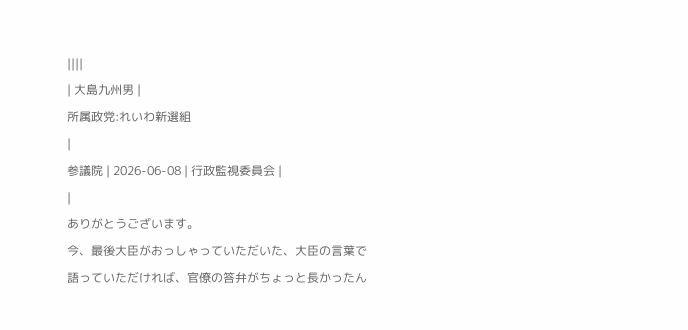||||
| 大島九州男 |
所属政党:れいわ新選組
|
参議院 | 2026-06-08 | 行政監視委員会 |
|
ありがとうございます。
今、最後大臣がおっしゃっていただいた、大臣の言葉で語っていただければ、官僚の答弁がちょっと長かったん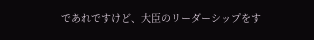であれですけど、大臣のリーダーシップをす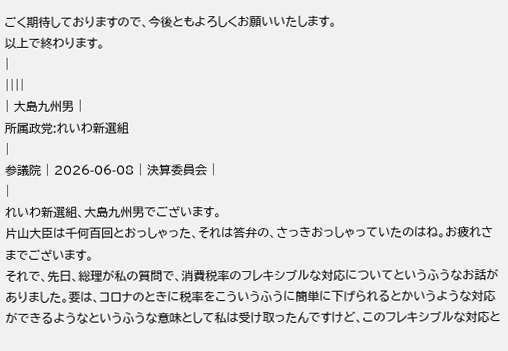ごく期待しておりますので、今後ともよろしくお願いいたします。
以上で終わります。
|
||||
| 大島九州男 |
所属政党:れいわ新選組
|
参議院 | 2026-06-08 | 決算委員会 |
|
れいわ新選組、大島九州男でございます。
片山大臣は千何百回とおっしゃった、それは答弁の、さっきおっしゃっていたのはね。お疲れさまでございます。
それで、先日、総理が私の質問で、消費税率のフレキシブルな対応についてというふうなお話がありました。要は、コロナのときに税率をこういうふうに簡単に下げられるとかいうような対応ができるようなというふうな意味として私は受け取ったんですけど、このフレキシブルな対応と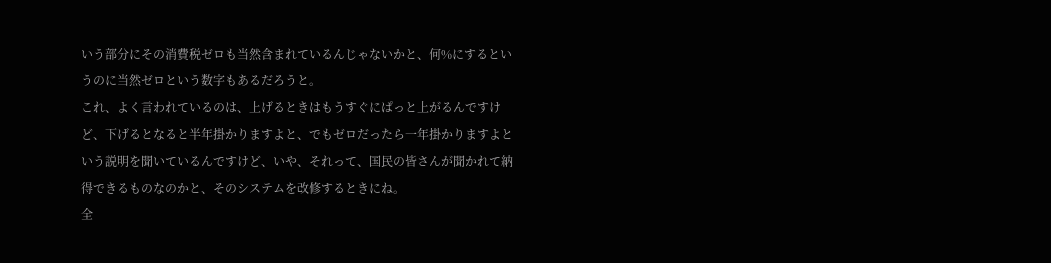いう部分にその消費税ゼロも当然含まれているんじゃないかと、何%にするというのに当然ゼロという数字もあるだろうと。
これ、よく言われているのは、上げるときはもうすぐにぱっと上がるんですけど、下げるとなると半年掛かりますよと、でもゼロだったら一年掛かりますよという説明を聞いているんですけど、いや、それって、国民の皆さんが聞かれて納得できるものなのかと、そのシステムを改修するときにね。
全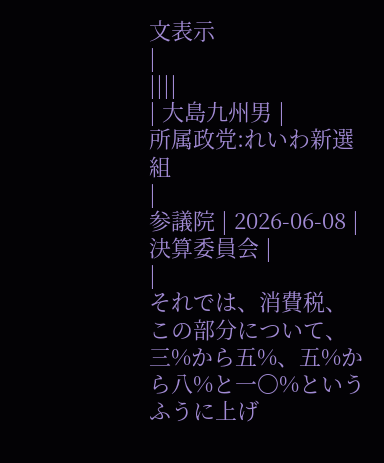文表示
|
||||
| 大島九州男 |
所属政党:れいわ新選組
|
参議院 | 2026-06-08 | 決算委員会 |
|
それでは、消費税、この部分について、三%から五%、五%から八%と一〇%というふうに上げ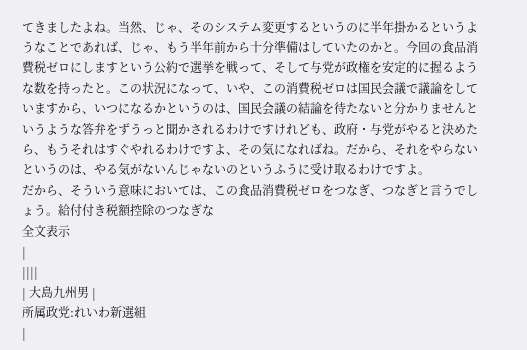てきましたよね。当然、じゃ、そのシステム変更するというのに半年掛かるというようなことであれば、じゃ、もう半年前から十分準備はしていたのかと。今回の食品消費税ゼロにしますという公約で選挙を戦って、そして与党が政権を安定的に握るような数を持ったと。この状況になって、いや、この消費税ゼロは国民会議で議論をしていますから、いつになるかというのは、国民会議の結論を待たないと分かりませんというような答弁をずうっと聞かされるわけですけれども、政府・与党がやると決めたら、もうそれはすぐやれるわけですよ、その気になればね。だから、それをやらないというのは、やる気がないんじゃないのというふうに受け取るわけですよ。
だから、そういう意味においては、この食品消費税ゼロをつなぎ、つなぎと言うでしょう。給付付き税額控除のつなぎな
全文表示
|
||||
| 大島九州男 |
所属政党:れいわ新選組
|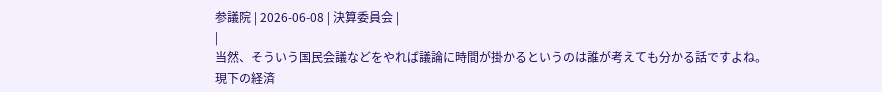参議院 | 2026-06-08 | 決算委員会 |
|
当然、そういう国民会議などをやれば議論に時間が掛かるというのは誰が考えても分かる話ですよね。
現下の経済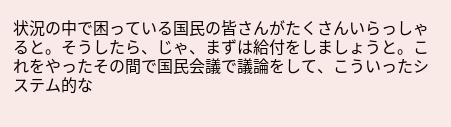状況の中で困っている国民の皆さんがたくさんいらっしゃると。そうしたら、じゃ、まずは給付をしましょうと。これをやったその間で国民会議で議論をして、こういったシステム的な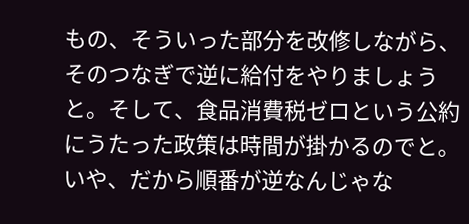もの、そういった部分を改修しながら、そのつなぎで逆に給付をやりましょうと。そして、食品消費税ゼロという公約にうたった政策は時間が掛かるのでと。いや、だから順番が逆なんじゃな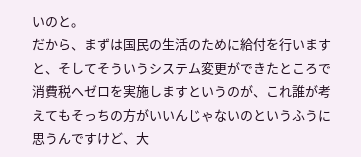いのと。
だから、まずは国民の生活のために給付を行いますと、そしてそういうシステム変更ができたところで消費税へゼロを実施しますというのが、これ誰が考えてもそっちの方がいいんじゃないのというふうに思うんですけど、大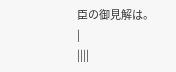臣の御見解は。
|
||||